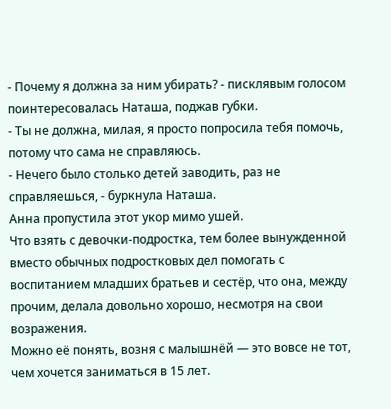- Почему я должна за ним убирать? - писклявым голосом поинтересовалась Наташа, поджав губки.
- Ты не должна, милая, я просто попросила тебя помочь, потому что сама не справляюсь.
- Нечего было столько детей заводить, раз не справляешься, - буркнула Наташа.
Анна пропустила этот укор мимо ушей.
Что взять с девочки-подростка, тем более вынужденной вместо обычных подростковых дел помогать с воспитанием младших братьев и сестёр, что она, между прочим, делала довольно хорошо, несмотря на свои возражения.
Можно её понять, возня с малышнёй — это вовсе не тот, чем хочется заниматься в 15 лет.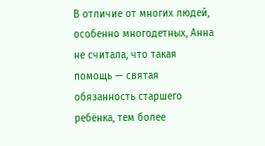В отличие от многих людей, особенно многодетных, Анна не считала, что такая помощь — святая обязанность старшего ребёнка, тем более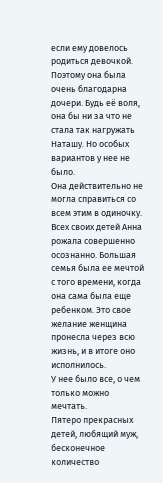если ему довелось родиться девочкой.
Поэтому она была очень благодарна дочери. Будь её воля, она бы ни за что не стала так нагружать Наташу. Но особых вариантов у нее не было.
Она действительно не могла справиться со всем этим в одиночку. Всех своих детей Анна рожала совершенно осознанно. Большая семья была ее мечтой с того времени, когда она сама была еще ребенком. Это свое желание женщина пронесла через всю жизнь, и в итоге оно исполнилось.
У нее было все, о чем только можно мечтать.
Пятеро прекрасных детей, любящий муж, бесконечное количество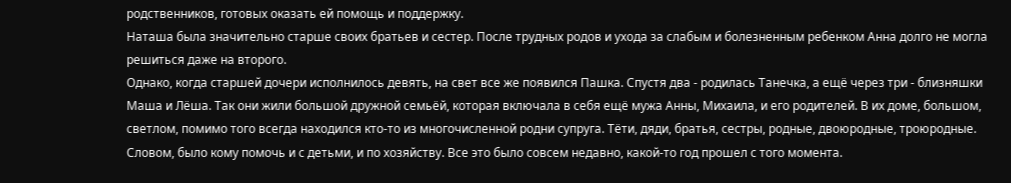родственников, готовых оказать ей помощь и поддержку.
Наташа была значительно старше своих братьев и сестер. После трудных родов и ухода за слабым и болезненным ребенком Анна долго не могла решиться даже на второго.
Однако, когда старшей дочери исполнилось девять, на свет все же появился Пашка. Спустя два - родилась Танечка, а ещё через три - близняшки Маша и Лёша. Так они жили большой дружной семьёй, которая включала в себя ещё мужа Анны, Михаила, и его родителей. В их доме, большом, светлом, помимо того всегда находился кто-то из многочисленной родни супруга. Тёти, дяди, братья, сестры, родные, двоюродные, троюродные.
Словом, было кому помочь и с детьми, и по хозяйству. Все это было совсем недавно, какой-то год прошел с того момента.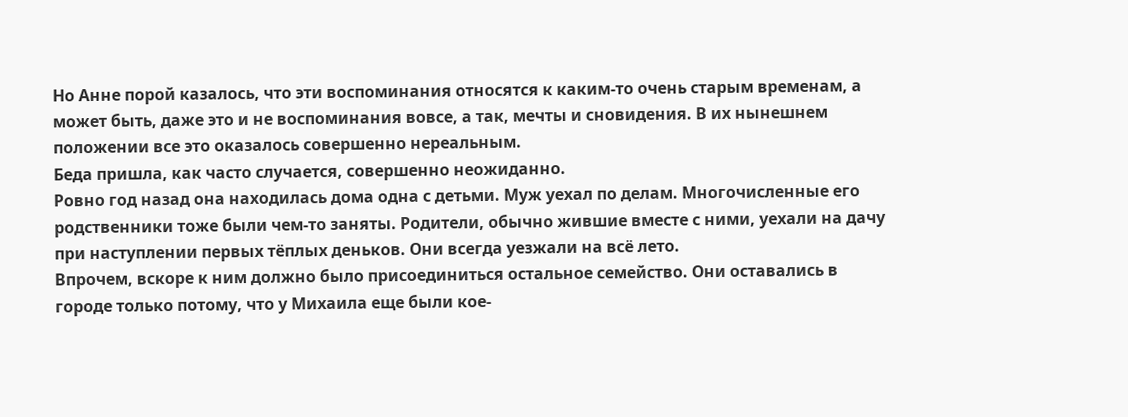Но Анне порой казалось, что эти воспоминания относятся к каким-то очень старым временам, а может быть, даже это и не воспоминания вовсе, а так, мечты и сновидения. В их нынешнем положении все это оказалось совершенно нереальным.
Беда пришла, как часто случается, совершенно неожиданно.
Ровно год назад она находилась дома одна с детьми. Муж уехал по делам. Многочисленные его родственники тоже были чем-то заняты. Родители, обычно жившие вместе с ними, уехали на дачу при наступлении первых тёплых деньков. Они всегда уезжали на всё лето.
Впрочем, вскоре к ним должно было присоединиться остальное семейство. Они оставались в городе только потому, что у Михаила еще были кое-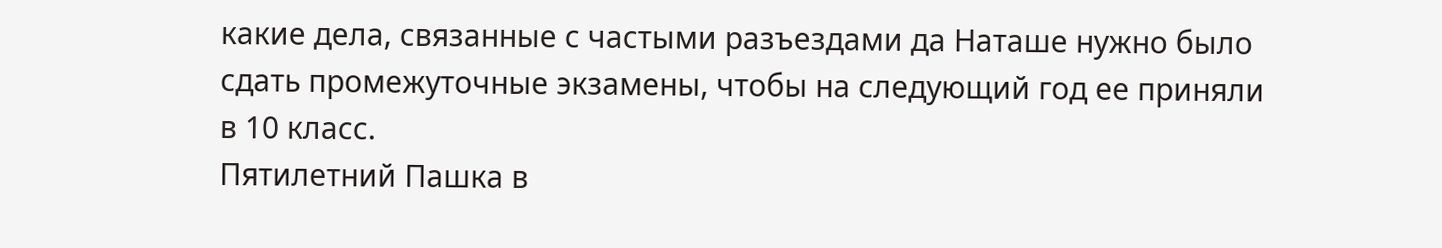какие дела, связанные с частыми разъездами да Наташе нужно было сдать промежуточные экзамены, чтобы на следующий год ее приняли в 10 класс.
Пятилетний Пашка в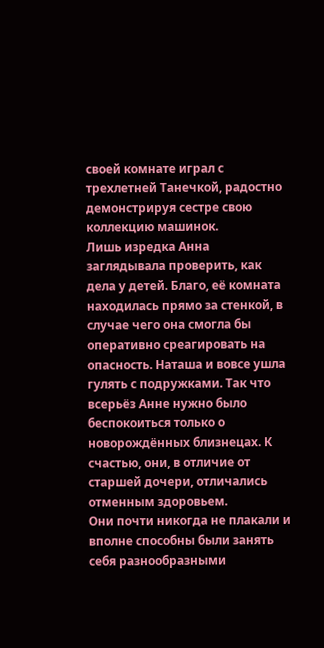своей комнате играл с трехлетней Танечкой, радостно демонстрируя сестре свою коллекцию машинок.
Лишь изредка Анна заглядывала проверить, как дела у детей. Благо, её комната находилась прямо за стенкой, в случае чего она смогла бы оперативно среагировать на опасность. Наташа и вовсе ушла гулять с подружками. Так что всерьёз Анне нужно было беспокоиться только о новорождённых близнецах. К счастью, они, в отличие от старшей дочери, отличались отменным здоровьем.
Они почти никогда не плакали и вполне способны были занять себя разнообразными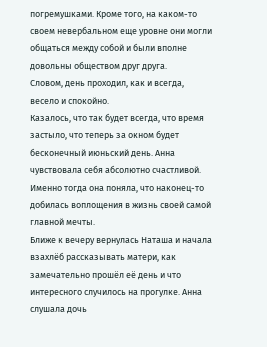погремушками. Кроме того, на каком-то своем невербальном еще уровне они могли общаться между собой и были вполне довольны обществом друг друга.
Словом, день проходил, как и всегда, весело и спокойно.
Казалось, что так будет всегда, что время застыло, что теперь за окном будет бесконечный июньский день. Анна чувствовала себя абсолютно счастливой. Именно тогда она поняла, что наконец-то добилась воплощения в жизнь своей самой главной мечты.
Ближе к вечеру вернулась Наташа и начала взахлёб рассказывать матери, как замечательно прошёл её день и что интересного случилось на прогулке. Анна слушала дочь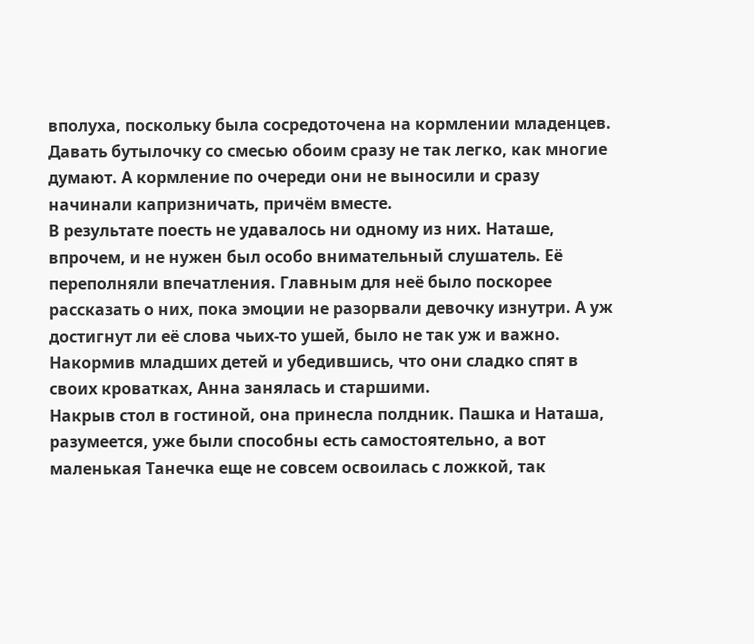вполуха, поскольку была сосредоточена на кормлении младенцев. Давать бутылочку со смесью обоим сразу не так легко, как многие думают. А кормление по очереди они не выносили и сразу начинали капризничать, причём вместе.
В результате поесть не удавалось ни одному из них. Наташе, впрочем, и не нужен был особо внимательный слушатель. Её переполняли впечатления. Главным для неё было поскорее рассказать о них, пока эмоции не разорвали девочку изнутри. А уж достигнут ли её слова чьих-то ушей, было не так уж и важно.
Накормив младших детей и убедившись, что они сладко спят в своих кроватках, Анна занялась и старшими.
Накрыв стол в гостиной, она принесла полдник. Пашка и Наташа, разумеется, уже были способны есть самостоятельно, а вот маленькая Танечка еще не совсем освоилась с ложкой, так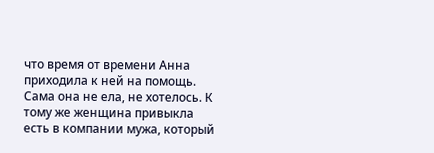что время от времени Анна приходила к ней на помощь. Сама она не ела, не хотелось. К тому же женщина привыкла есть в компании мужа, который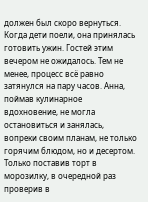должен был скоро вернуться.
Когда дети поели, она принялась готовить ужин. Гостей этим вечером не ожидалось. Тем не менее, процесс всё равно затянулся на пару часов. Анна, поймав кулинарное вдохновение, не могла остановиться и занялась, вопреки своим планам, не только горячим блюдом, но и десертом. Только поставив торт в морозилку, в очередной раз проверив в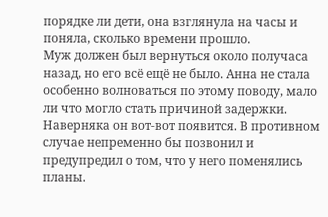порядке ли дети, она взглянула на часы и поняла, сколько времени прошло.
Муж должен был вернуться около получаса назад, но его всё ещё не было. Анна не стала особенно волноваться по этому поводу, мало ли что могло стать причиной задержки. Наверняка он вот-вот появится. В противном случае непременно бы позвонил и предупредил о том, что у него поменялись планы.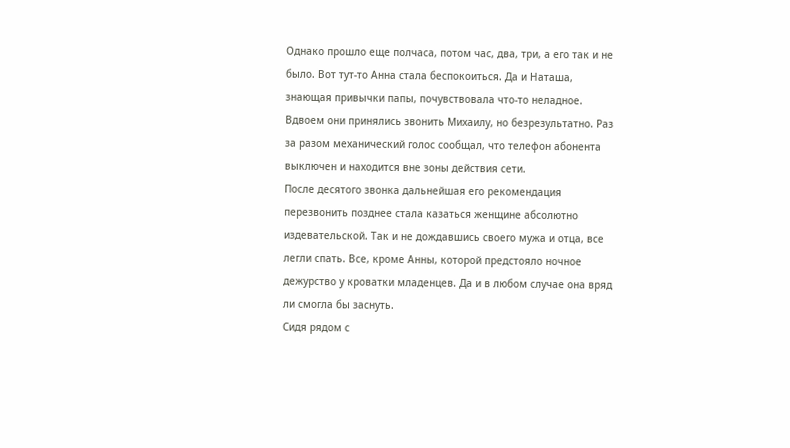Однако прошло еще полчаса, потом час, два, три, а его так и не было. Вот тут-то Анна стала беспокоиться. Да и Наташа, знающая привычки папы, почувствовала что-то неладное. Вдвоем они принялись звонить Михаилу, но безрезультатно. Раз за разом механический голос сообщал, что телефон абонента выключен и находится вне зоны действия сети.
После десятого звонка дальнейшая его рекомендация перезвонить позднее стала казаться женщине абсолютно издевательской. Так и не дождавшись своего мужа и отца, все легли спать. Все, кроме Анны, которой предстояло ночное дежурство у кроватки младенцев. Да и в любом случае она вряд ли смогла бы заснуть.
Сидя рядом с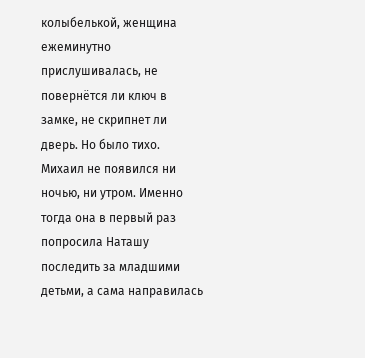колыбелькой, женщина ежеминутно прислушивалась, не повернётся ли ключ в замке, не скрипнет ли дверь. Но было тихо. Михаил не появился ни ночью, ни утром. Именно тогда она в первый раз попросила Наташу последить за младшими детьми, а сама направилась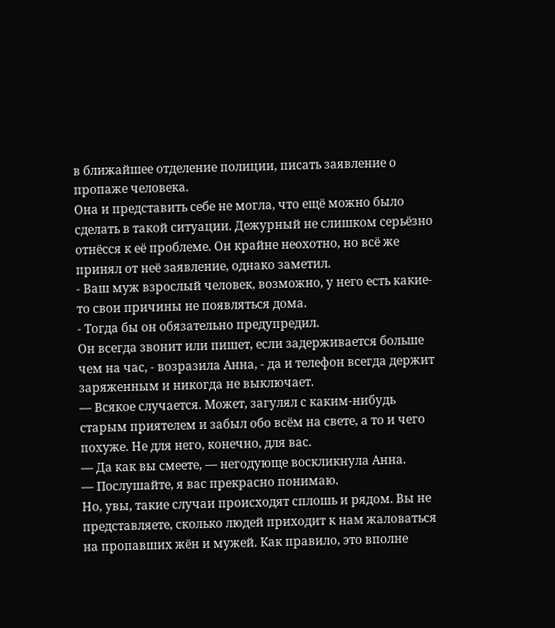в ближайшее отделение полиции, писать заявление о пропаже человека.
Она и представить себе не могла, что ещё можно было сделать в такой ситуации. Дежурный не слишком серьёзно отнёсся к её проблеме. Он крайне неохотно, но всё же принял от неё заявление, однако заметил.
- Ваш муж взрослый человек, возможно, у него есть какие-то свои причины не появляться дома.
- Тогда бы он обязательно предупредил.
Он всегда звонит или пишет, если задерживается больше чем на час, - возразила Анна, - да и телефон всегда держит заряженным и никогда не выключает.
— Всякое случается. Может, загулял с каким-нибудь старым приятелем и забыл обо всём на свете, а то и чего похуже. Не для него, конечно, для вас.
— Да как вы смеете, — негодующе воскликнула Анна.
— Послушайте, я вас прекрасно понимаю.
Но, увы, такие случаи происходят сплошь и рядом. Вы не представляете, сколько людей приходит к нам жаловаться на пропавших жён и мужей. Как правило, это вполне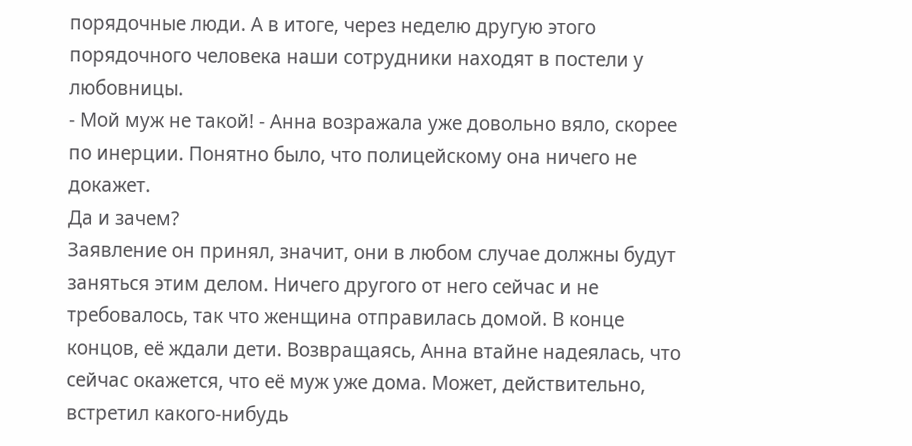порядочные люди. А в итоге, через неделю другую этого порядочного человека наши сотрудники находят в постели у любовницы.
- Мой муж не такой! - Анна возражала уже довольно вяло, скорее по инерции. Понятно было, что полицейскому она ничего не докажет.
Да и зачем?
Заявление он принял, значит, они в любом случае должны будут заняться этим делом. Ничего другого от него сейчас и не требовалось, так что женщина отправилась домой. В конце концов, её ждали дети. Возвращаясь, Анна втайне надеялась, что сейчас окажется, что её муж уже дома. Может, действительно, встретил какого-нибудь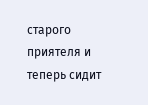старого приятеля и теперь сидит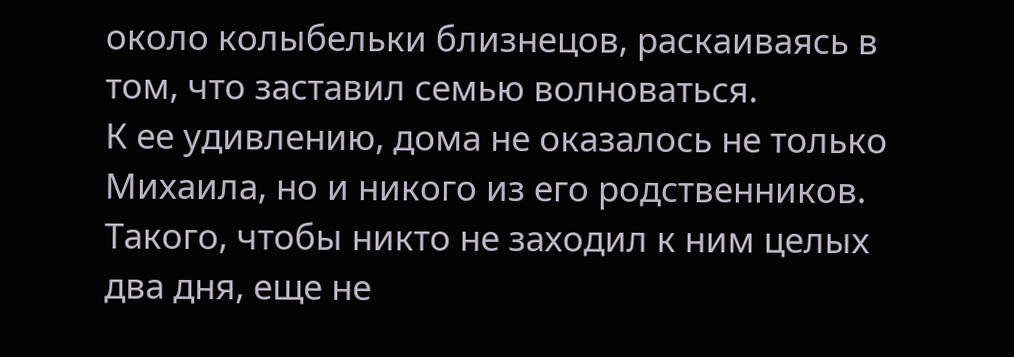около колыбельки близнецов, раскаиваясь в том, что заставил семью волноваться.
К ее удивлению, дома не оказалось не только Михаила, но и никого из его родственников. Такого, чтобы никто не заходил к ним целых два дня, еще не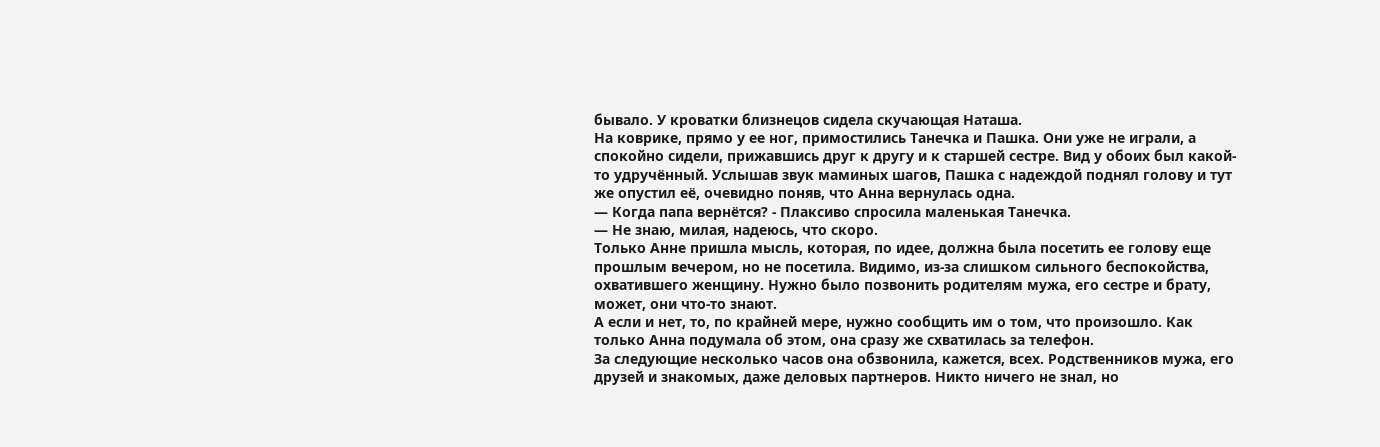бывало. У кроватки близнецов сидела скучающая Наташа.
На коврике, прямо у ее ног, примостились Танечка и Пашка. Они уже не играли, а спокойно сидели, прижавшись друг к другу и к старшей сестре. Вид у обоих был какой-то удручённый. Услышав звук маминых шагов, Пашка с надеждой поднял голову и тут же опустил её, очевидно поняв, что Анна вернулась одна.
— Когда папа вернётся? - Плаксиво спросила маленькая Танечка.
— Не знаю, милая, надеюсь, что скоро.
Только Анне пришла мысль, которая, по идее, должна была посетить ее голову еще прошлым вечером, но не посетила. Видимо, из-за слишком сильного беспокойства, охватившего женщину. Нужно было позвонить родителям мужа, его сестре и брату, может, они что-то знают.
А если и нет, то, по крайней мере, нужно сообщить им о том, что произошло. Как только Анна подумала об этом, она сразу же схватилась за телефон.
За следующие несколько часов она обзвонила, кажется, всех. Родственников мужа, его друзей и знакомых, даже деловых партнеров. Никто ничего не знал, но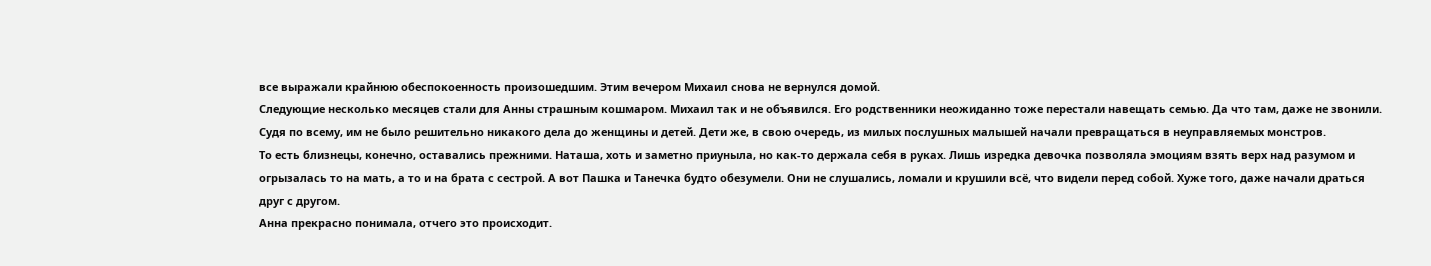все выражали крайнюю обеспокоенность произошедшим. Этим вечером Михаил снова не вернулся домой.
Следующие несколько месяцев стали для Анны страшным кошмаром. Михаил так и не объявился. Его родственники неожиданно тоже перестали навещать семью. Да что там, даже не звонили. Судя по всему, им не было решительно никакого дела до женщины и детей. Дети же, в свою очередь, из милых послушных малышей начали превращаться в неуправляемых монстров.
То есть близнецы, конечно, оставались прежними. Наташа, хоть и заметно приуныла, но как-то держала себя в руках. Лишь изредка девочка позволяла эмоциям взять верх над разумом и огрызалась то на мать, а то и на брата с сестрой. А вот Пашка и Танечка будто обезумели. Они не слушались, ломали и крушили всё, что видели перед собой. Хуже того, даже начали драться друг с другом.
Анна прекрасно понимала, отчего это происходит.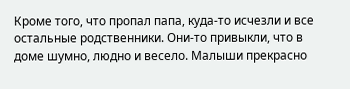Кроме того, что пропал папа, куда-то исчезли и все остальные родственники. Они-то привыкли, что в доме шумно, людно и весело. Малыши прекрасно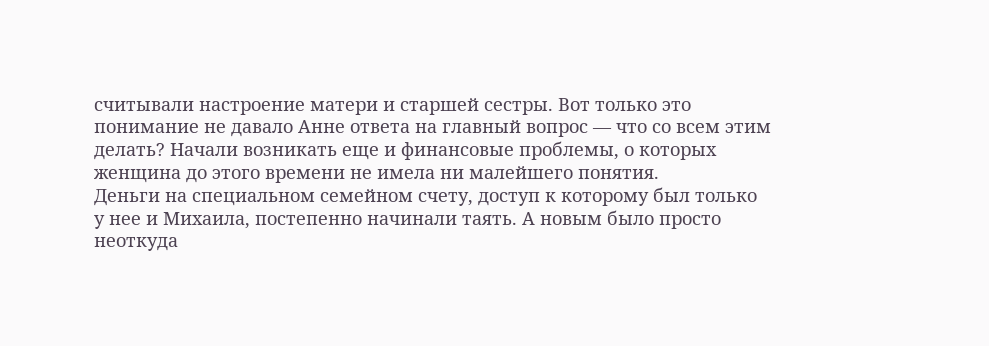считывали настроение матери и старшей сестры. Вот только это понимание не давало Анне ответа на главный вопрос — что со всем этим делать? Начали возникать еще и финансовые проблемы, о которых женщина до этого времени не имела ни малейшего понятия.
Деньги на специальном семейном счету, доступ к которому был только у нее и Михаила, постепенно начинали таять. А новым было просто неоткуда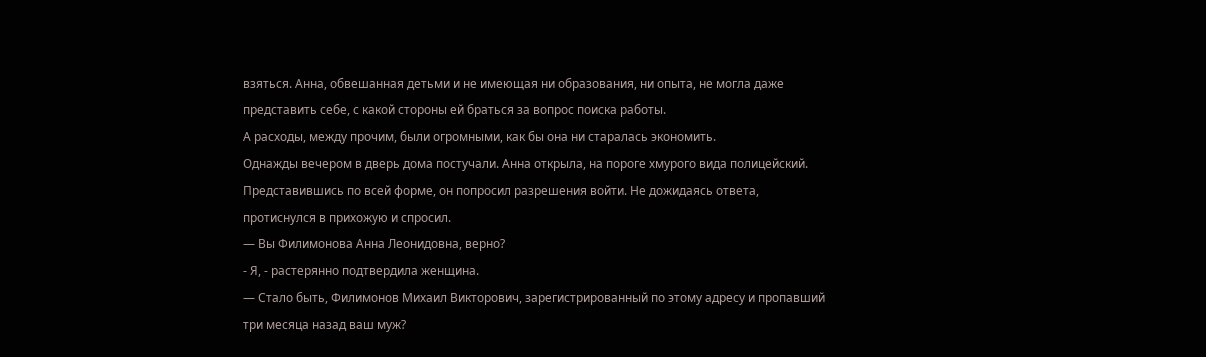взяться. Анна, обвешанная детьми и не имеющая ни образования, ни опыта, не могла даже представить себе, с какой стороны ей браться за вопрос поиска работы.
А расходы, между прочим, были огромными, как бы она ни старалась экономить.
Однажды вечером в дверь дома постучали. Анна открыла, на пороге хмурого вида полицейский. Представившись по всей форме, он попросил разрешения войти. Не дожидаясь ответа, протиснулся в прихожую и спросил.
— Вы Филимонова Анна Леонидовна, верно?
- Я, - растерянно подтвердила женщина.
— Стало быть, Филимонов Михаил Викторович, зарегистрированный по этому адресу и пропавший три месяца назад ваш муж?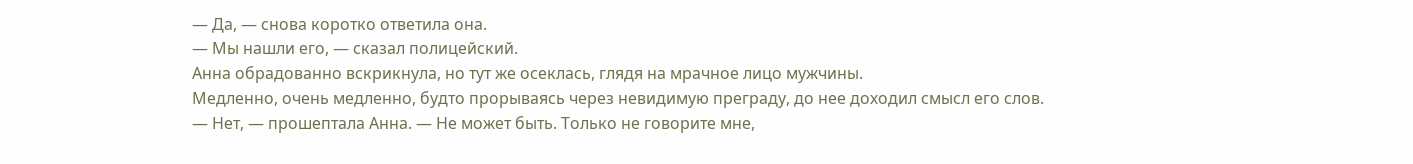— Да, — снова коротко ответила она.
— Мы нашли его, — сказал полицейский.
Анна обрадованно вскрикнула, но тут же осеклась, глядя на мрачное лицо мужчины.
Медленно, очень медленно, будто прорываясь через невидимую преграду, до нее доходил смысл его слов.
— Нет, — прошептала Анна. — Не может быть. Только не говорите мне,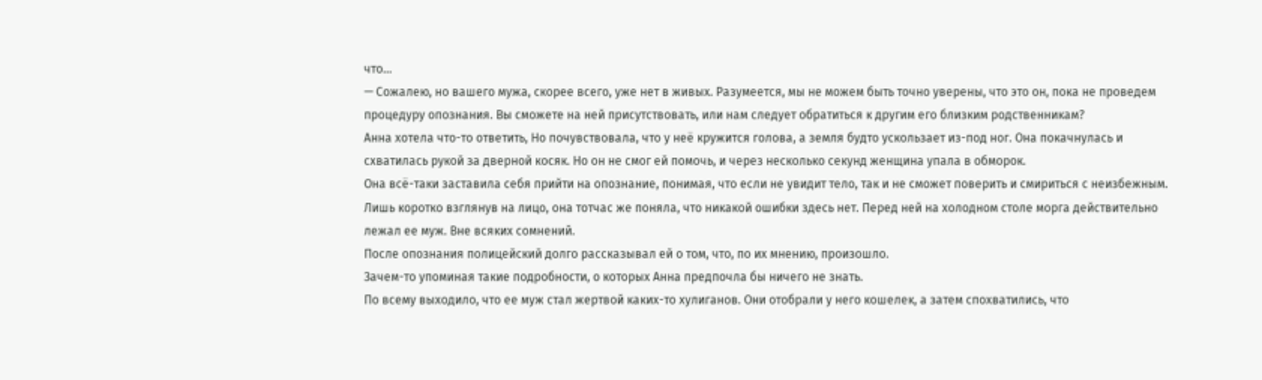что…
— Сожалею, но вашего мужа, скорее всего, уже нет в живых. Разумеется, мы не можем быть точно уверены, что это он, пока не проведем процедуру опознания. Вы сможете на ней присутствовать, или нам следует обратиться к другим его близким родственникам?
Анна хотела что-то ответить, Но почувствовала, что у неё кружится голова, а земля будто ускользает из-под ног. Она покачнулась и схватилась рукой за дверной косяк. Но он не смог ей помочь, и через несколько секунд женщина упала в обморок.
Она всё-таки заставила себя прийти на опознание, понимая, что если не увидит тело, так и не сможет поверить и смириться с неизбежным.
Лишь коротко взглянув на лицо, она тотчас же поняла, что никакой ошибки здесь нет. Перед ней на холодном столе морга действительно лежал ее муж. Вне всяких сомнений.
После опознания полицейский долго рассказывал ей о том, что, по их мнению, произошло.
Зачем-то упоминая такие подробности, о которых Анна предпочла бы ничего не знать.
По всему выходило, что ее муж стал жертвой каких-то хулиганов. Они отобрали у него кошелек, а затем спохватились, что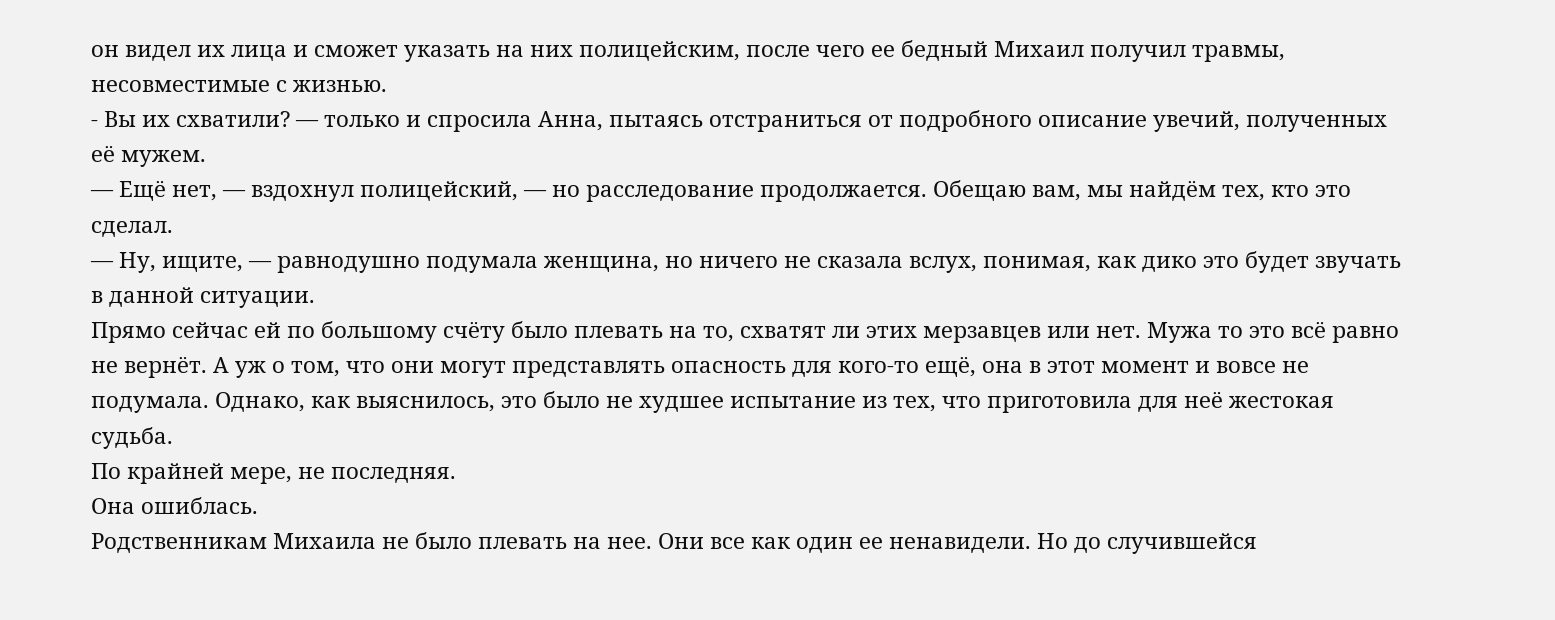он видел их лица и сможет указать на них полицейским, после чего ее бедный Михаил получил травмы, несовместимые с жизнью.
- Вы их схватили? — только и спросила Анна, пытаясь отстраниться от подробного описание увечий, полученных её мужем.
— Ещё нет, — вздохнул полицейский, — но расследование продолжается. Обещаю вам, мы найдём тех, кто это сделал.
— Ну, ищите, — равнодушно подумала женщина, но ничего не сказала вслух, понимая, как дико это будет звучать в данной ситуации.
Прямо сейчас ей по большому счёту было плевать на то, схватят ли этих мерзавцев или нет. Мужа то это всё равно не вернёт. А уж о том, что они могут представлять опасность для кого-то ещё, она в этот момент и вовсе не подумала. Однако, как выяснилось, это было не худшее испытание из тех, что приготовила для неё жестокая судьба.
По крайней мере, не последняя.
Она ошиблась.
Родственникам Михаила не было плевать на нее. Они все как один ее ненавидели. Но до случившейся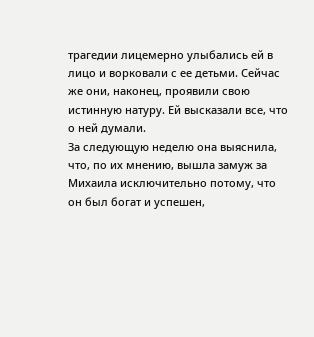трагедии лицемерно улыбались ей в лицо и ворковали с ее детьми. Сейчас же они, наконец, проявили свою истинную натуру. Ей высказали все, что о ней думали.
За следующую неделю она выяснила, что, по их мнению, вышла замуж за Михаила исключительно потому, что он был богат и успешен,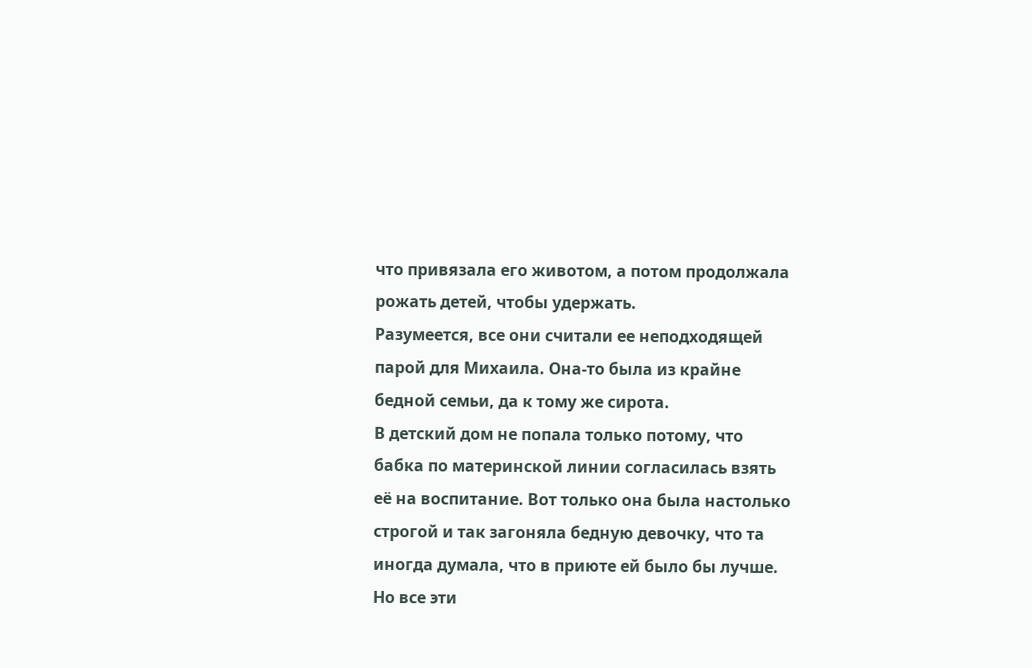что привязала его животом, а потом продолжала рожать детей, чтобы удержать.
Разумеется, все они считали ее неподходящей парой для Михаила. Она-то была из крайне бедной семьи, да к тому же сирота.
В детский дом не попала только потому, что бабка по материнской линии согласилась взять её на воспитание. Вот только она была настолько строгой и так загоняла бедную девочку, что та иногда думала, что в приюте ей было бы лучше.
Но все эти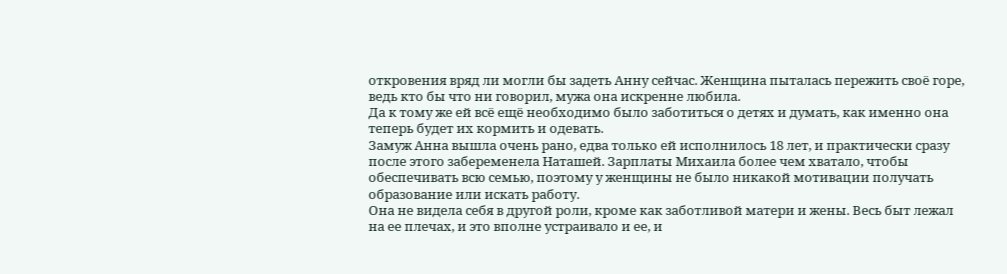откровения вряд ли могли бы задеть Анну сейчас. Женщина пыталась пережить своё горе, ведь кто бы что ни говорил, мужа она искренне любила.
Да к тому же ей всё ещё необходимо было заботиться о детях и думать, как именно она теперь будет их кормить и одевать.
Замуж Анна вышла очень рано, едва только ей исполнилось 18 лет, и практически сразу после этого забеременела Наташей. Зарплаты Михаила более чем хватало, чтобы обеспечивать всю семью, поэтому у женщины не было никакой мотивации получать образование или искать работу.
Она не видела себя в другой роли, кроме как заботливой матери и жены. Весь быт лежал на ее плечах, и это вполне устраивало и ее, и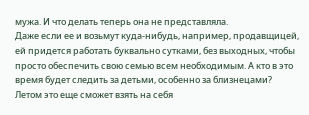мужа. И что делать теперь она не представляла.
Даже если ее и возьмут куда-нибудь, например, продавщицей, ей придется работать буквально сутками, без выходных, чтобы просто обеспечить свою семью всем необходимым. А кто в это время будет следить за детьми, особенно за близнецами?
Летом это еще сможет взять на себя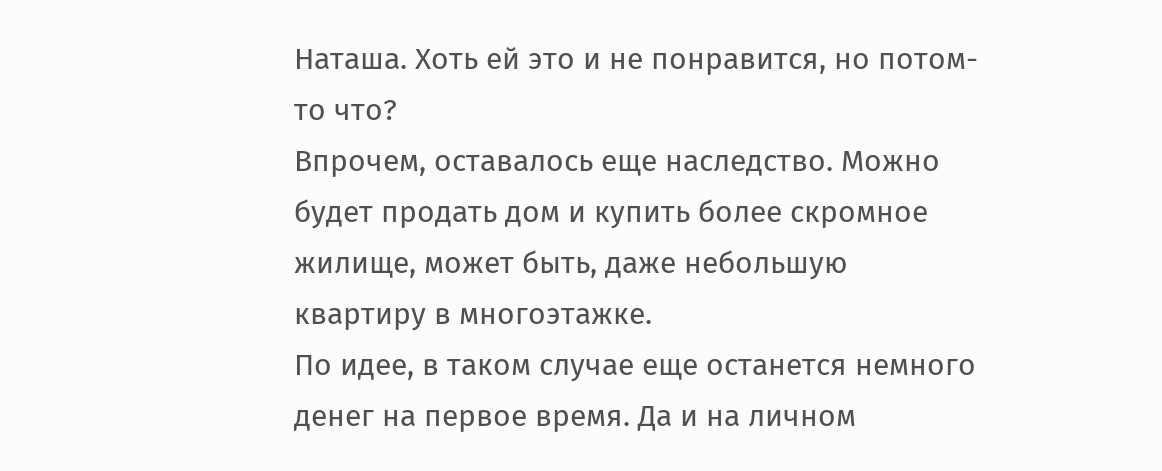Наташа. Хоть ей это и не понравится, но потом-то что?
Впрочем, оставалось еще наследство. Можно будет продать дом и купить более скромное жилище, может быть, даже небольшую квартиру в многоэтажке.
По идее, в таком случае еще останется немного денег на первое время. Да и на личном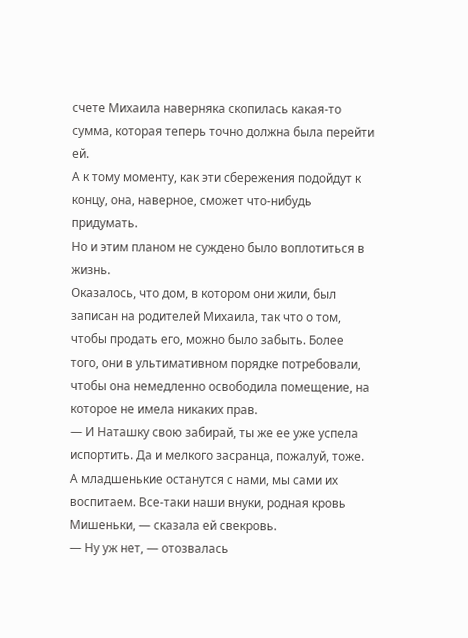счете Михаила наверняка скопилась какая-то сумма, которая теперь точно должна была перейти ей.
А к тому моменту, как эти сбережения подойдут к концу, она, наверное, сможет что-нибудь придумать.
Но и этим планом не суждено было воплотиться в жизнь.
Оказалось, что дом, в котором они жили, был записан на родителей Михаила, так что о том, чтобы продать его, можно было забыть. Более того, они в ультимативном порядке потребовали, чтобы она немедленно освободила помещение, на которое не имела никаких прав.
— И Наташку свою забирай, ты же ее уже успела испортить. Да и мелкого засранца, пожалуй, тоже.
А младшенькие останутся с нами, мы сами их воспитаем. Все-таки наши внуки, родная кровь Мишеньки, — сказала ей свекровь.
— Ну уж нет, — отозвалась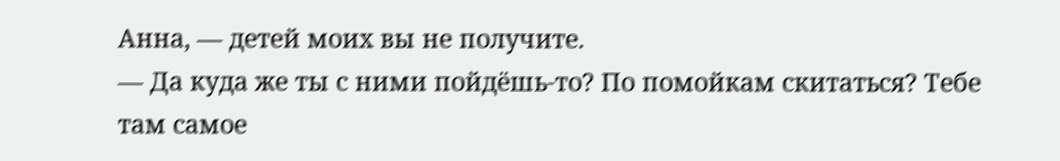Анна, — детей моих вы не получите.
— Да куда же ты с ними пойдёшь-то? По помойкам скитаться? Тебе там самое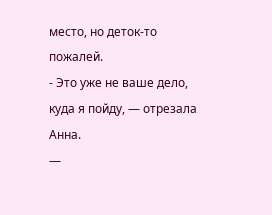место, но деток-то пожалей.
- Это уже не ваше дело, куда я пойду, — отрезала Анна.
—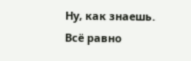Ну, как знаешь. Всё равно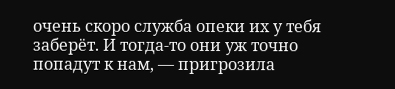очень скоро служба опеки их у тебя заберёт. И тогда-то они уж точно попадут к нам, — пригрозила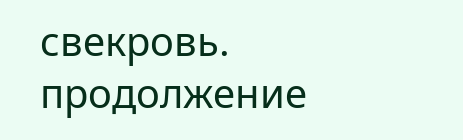свекровь.
продолжение